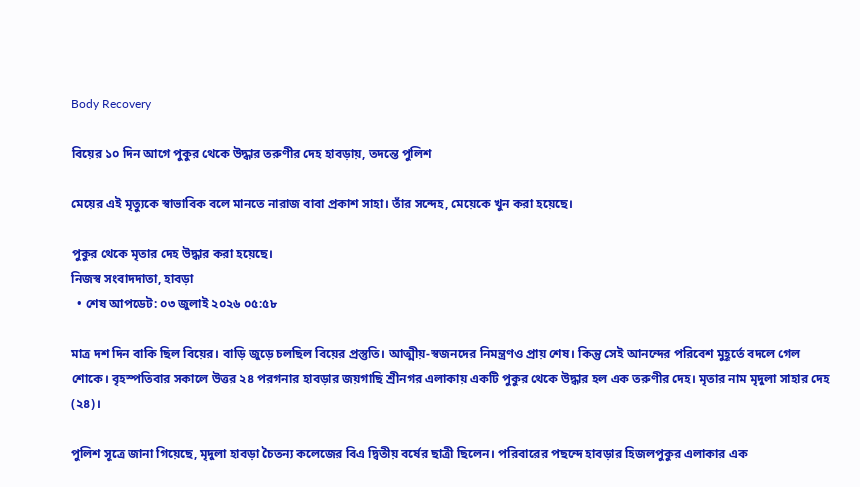Body Recovery

বিয়ের ১০ দিন আগে পুকুর থেকে উদ্ধার তরুণীর দেহ হাবড়ায়, তদন্তে পুলিশ

মেয়ের এই মৃত্যুকে স্বাভাবিক বলে মানতে নারাজ বাবা প্রকাশ সাহা। তাঁর সন্দেহ, মেয়েকে খুন করা হয়েছে।

পুকুর থেকে মৃতার দেহ উদ্ধার করা হয়েছে।
নিজস্ব সংবাদদাতা, হাবড়া
  • শেষ আপডেট: ০৩ জুলাই ২০২৬ ০৫:৫৮

মাত্র দশ দিন বাকি ছিল বিয়ের। বাড়ি জুড়ে চলছিল বিয়ের প্রস্তুতি। আত্মীয়-স্বজনদের নিমন্ত্রণও প্রায় শেষ। কিন্তু সেই আনন্দের পরিবেশ মুহূর্তে বদলে গেল শোকে। বৃহস্পতিবার সকালে উত্তর ২৪ পরগনার হাবড়ার জয়গাছি শ্রীনগর এলাকায় একটি পুকুর থেকে উদ্ধার হল এক তরুণীর দেহ। মৃতার নাম মৃদুলা সাহার দেহ (২৪)।

পুলিশ সূত্রে জানা গিয়েছে, মৃদুলা হাবড়া চৈতন্য কলেজের বিএ দ্বিতীয় বর্ষের ছাত্রী ছিলেন। পরিবারের পছন্দে হাবড়ার হিজলপুকুর এলাকার এক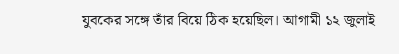যুবকের সঙ্গে তাঁর বিয়ে ঠিক হয়েছিল। আগামী ১২ জুলাই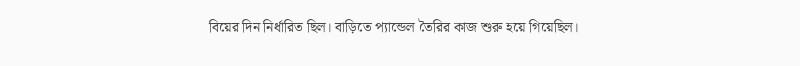বিয়ের দিন নির্ধারিত ছিল। বাড়িতে প্যান্ডেল তৈরির কাজ শুরু হয়ে গিয়েছিল।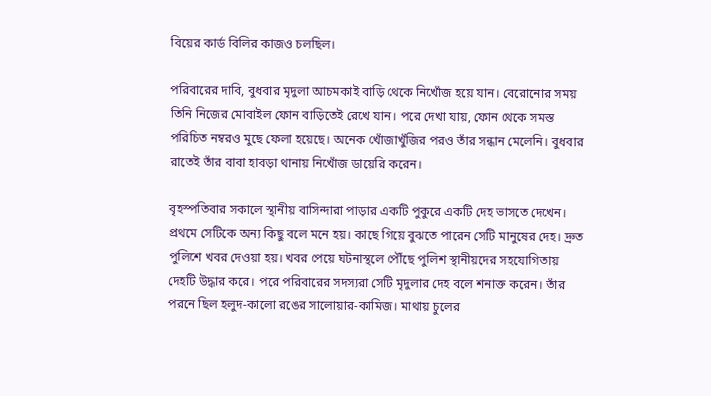বিয়ের কার্ড বিলির কাজও চলছিল।

পরিবারের দাবি, বুধবার মৃদুলা আচমকাই বাড়ি থেকে নিখোঁজ হয়ে যান। বেরোনোর সময় তিনি নিজের মোবাইল ফোন বাড়িতেই রেখে যান। পরে দেখা যায়, ফোন থেকে সমস্ত পরিচিত নম্বরও মুছে ফেলা হয়েছে। অনেক খোঁজাখুঁজির পরও তাঁর সন্ধান মেলেনি। বুধবার রাতেই তাঁর বাবা হাবড়া থানায় নিখোঁজ ডায়েরি করেন।

বৃহস্পতিবার সকালে স্থানীয় বাসিন্দারা পাড়ার একটি পুকুরে একটি দেহ ভাসতে দেখেন। প্রথমে সেটিকে অন্য কিছু বলে মনে হয়। কাছে গিয়ে বুঝতে পারেন সেটি মানুষের দেহ। দ্রুত পুলিশে খবর দেওয়া হয়। খবর পেয়ে ঘটনাস্থলে পৌঁছে পুলিশ স্থানীয়দের সহযোগিতায় দেহটি উদ্ধার করে। পরে পরিবারের সদস্যরা সেটি মৃদুলার দেহ বলে শনাক্ত করেন। তাঁর পরনে ছিল হলুদ-কালো রঙের সালোয়ার-কামিজ। মাথায় চুলের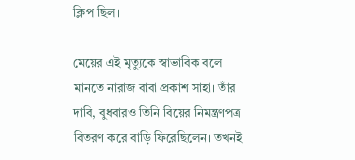ক্লিপ ছিল।

মেয়ের এই মৃত্যুকে স্বাভাবিক বলে মানতে নারাজ বাবা প্রকাশ সাহা। তাঁর দাবি, বুধবারও তিনি বিয়ের নিমন্ত্রণপত্র বিতরণ করে বাড়ি ফিরেছিলেন। তখনই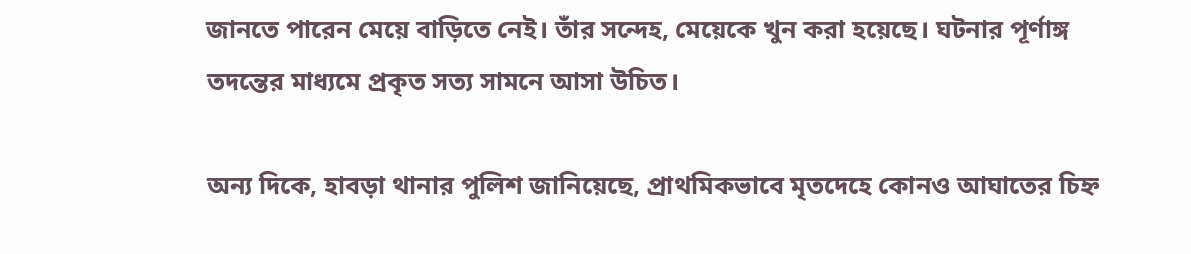জানতে পারেন মেয়ে বাড়িতে নেই। তাঁর সন্দেহ, মেয়েকে খুন করা হয়েছে। ঘটনার পূর্ণাঙ্গ তদন্তের মাধ্যমে প্রকৃত সত্য সামনে আসা উচিত।

অন্য দিকে, হাবড়া থানার পুলিশ জানিয়েছে, প্রাথমিকভাবে মৃতদেহে কোনও আঘাতের চিহ্ন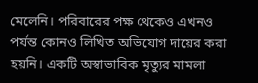মেলেনি। পরিবারের পক্ষ থেকেও এখনও পর্যন্ত কোনও লিখিত অভিযোগ দায়ের করা হয়নি। একটি অস্বাভাবিক মৃত্যুর মামলা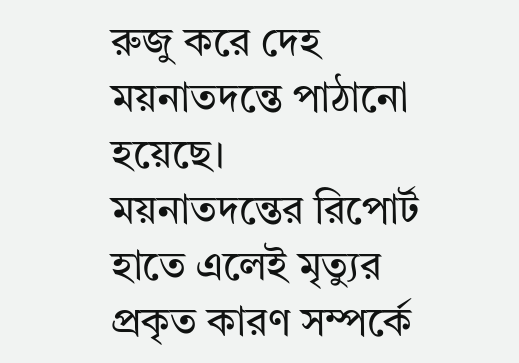রুজু করে দেহ ময়নাতদন্তে পাঠানো হয়েছে। ময়নাতদন্তের রিপোর্ট হাতে এলেই মৃত্যুর প্রকৃত কারণ সম্পর্কে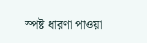স্পষ্ট ধারণা পাওয়া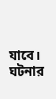যাবে। ঘটনার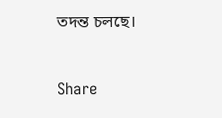তদন্ত চলছে।


Share